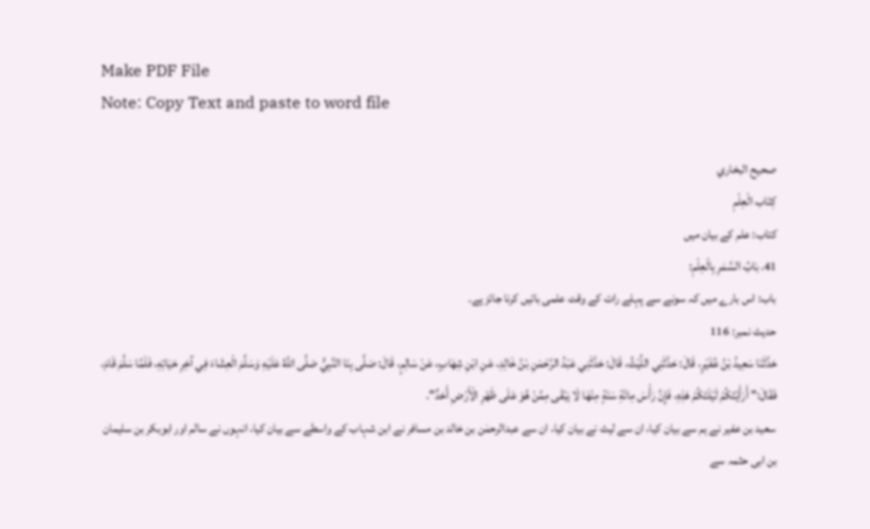Make PDF File
Note: Copy Text and paste to word file

صحيح البخاري
كِتَاب الْعِلْمِ
کتاب: علم کے بیان میں
41. بَابُ السَّمَرِ بِالْعِلْمِ:
باب: اس بارے میں کہ سونے سے پہلے رات کے وقت علمی باتیں کرنا جائز ہے۔
حدیث نمبر: 116
حَدَّثَنَا سَعِيدُ بْنُ عُفَيْرٍ، قَالَ: حَدَّثَنِي اللَّيْثُ، قَالَ: حَدَّثَنِي عَبْدُ الرَّحْمَنِ بْنُ خَالِدِ، عَنِ ابْنِ شِهَابٍ، عَنْ سَالِمٍ، قَالَ: صَلَّى بِنَا النَّبِيُّ صَلَّى اللَّهُ عَلَيْهِ وَسَلَّمَ الْعِشَاءَ فِي آخِرِ حَيَاتِهِ، فَلَمَّا سَلَّمَ قَامَ، فَقَالَ:" أَرَأَيْتَكُمْ لَيْلَتَكُمْ هَذِهِ، فَإِنَّ رَأْسَ مِائَةِ سَنَةٍ مِنْهَا لَا يَبْقَى مِمَّنْ هُوَ عَلَى ظَهْرِ الْأَرْضِ أَحَدٌ".
سعید بن عفیر نے ہم سے بیان کیا، ان سے لیث نے بیان کیا، ان سے عبدالرحمٰن بن خالد بن مسافر نے ابن شہاب کے واسطے سے بیان کیا، انہوں نے سالم اور ابوبکر بن سلیمان بن ابی حثمہ سے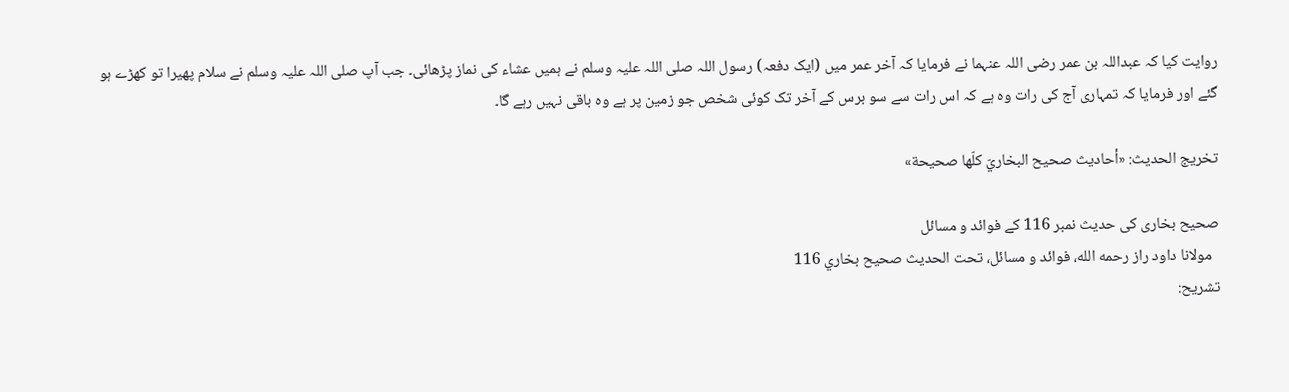روایت کیا کہ عبداللہ بن عمر رضی اللہ عنہما نے فرمایا کہ آخر عمر میں (ایک دفعہ) رسول اللہ صلی اللہ علیہ وسلم نے ہمیں عشاء کی نماز پڑھائی۔ جب آپ صلی اللہ علیہ وسلم نے سلام پھیرا تو کھڑے ہو گئے اور فرمایا کہ تمہاری آج کی رات وہ ہے کہ اس رات سے سو برس کے آخر تک کوئی شخص جو زمین پر ہے وہ باقی نہیں رہے گا۔

تخریج الحدیث: «أحاديث صحيح البخاريّ كلّها صحيحة»

صحیح بخاری کی حدیث نمبر 116 کے فوائد و مسائل
  مولانا داود راز رحمه الله، فوائد و مسائل، تحت الحديث صحيح بخاري 116
تشریح: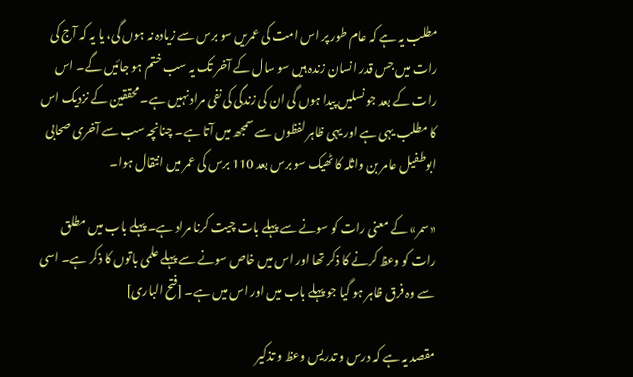مطلب یہ ہے کہ عام طور پر اس امت کی عمریں سو برس سے زیادہ نہ ہوں گی، یا یہ کہ آج کی رات میں جس قدر انسان زندہ ہیں سو سال کے آخر تک یہ سب ختم ہو جائیں گے۔ اس رات کے بعد جو نسلیں پیدا ہوں گی ان کی زندگی کی نفی مراد نہیں ہے۔ محققین کے نزدیک اس کا مطلب یہی ہے اور یہی ظاہر لفظوں سے سمجھ میں آتا ہے۔ چنانچہ سب سے آخری صحابی ابوطفیل عامر بن واثلہ کا ٹھیک سو برس بعد 110 برس کی عمر میں انتقال ہوا۔

«سمر» کے معنی رات کو سونے سے پہلے بات چیت کرنا مراد ہے۔ پہلے باب میں مطلق رات کو وعظ کرنے کا ذکر تھا اور اس میں خاص سونے سے پہلے علمی باتوں کا ذکر ہے۔ اسی سے وہ فرق ظاہر ہو گیا جو پہلے باب میں اور اس میں ہے۔ [فتح الباری]

مقصد یہ ہے کہ درس و تدریس وعظ و تذکیر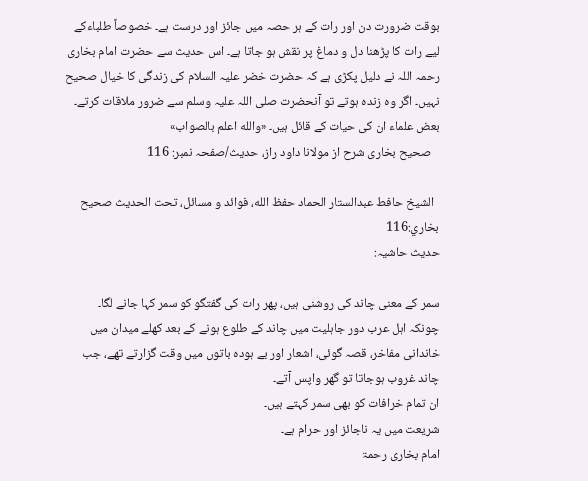بوقت ضرورت دن اور رات کے ہر حصہ میں جائز اور درست ہے۔ خصوصاً طلباءکے لیے رات کا پڑھنا دل و دماغ پر نقش ہو جاتا ہے۔ اس حدیث سے حضرت امام بخاری رحمہ اللہ نے دلیل پکڑی ہے کہ حضرت خضر علیہ السلام کی زندگی کا خیال صحیح نہیں۔ اگر وہ زندہ ہوتے تو آنحضرت صلی اللہ علیہ وسلم سے ضرور ملاقات کرتے۔ بعض علماء ان کی حیات کے قائل ہیں۔ «والله اعلم بالصواب»
   صحیح بخاری شرح از مولانا داود راز، حدیث/صفحہ نمبر: 116

  الشيخ حافط عبدالستار الحماد حفظ الله، فوائد و مسائل، تحت الحديث صحيح بخاري:116
حدیث حاشیہ:

سمر کے معنی چاند کی روشنی ہیں، پھر رات کی گفتگو کو سمر کہا جانے لگا۔
چونکہ اہل عرب دور جاہلیت میں چاند کے طلوع ہونے کے بعد کھلے میدان میں خاندانی مفاخر، قصہ گوئی، اشعار اور بے ہودہ باتوں میں وقت گزارتے تھے، جب چاند غروب ہوجاتا تو گھر واپس آتے۔
ان تمام خرافات کو بھی سمر کہتے ہیں۔
شریعت میں یہ ناجائز اور حرام ہے۔
امام بخاری رحمۃ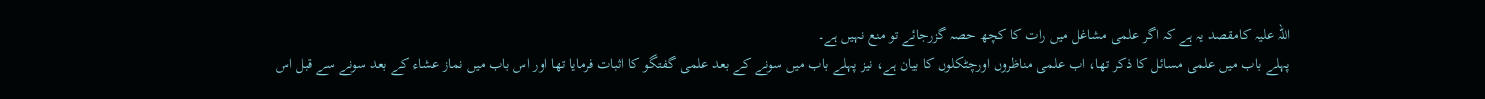اللہ علیہ کامقصد یہ ہے کہ اگر علمی مشاغل میں رات کا کچھ حصہ گزرجائے تو منع نہیں ہے۔
پہلے باب میں علمی مسائل کا ذکر تھا، اب علمی مناظروں اورچٹکلوں کا بیان ہے، نیز پہلے باب میں سونے کے بعد علمی گفتگو کا اثبات فرمایا تھا اور اس باب میں نماز عشاء کے بعد سونے سے قبل اس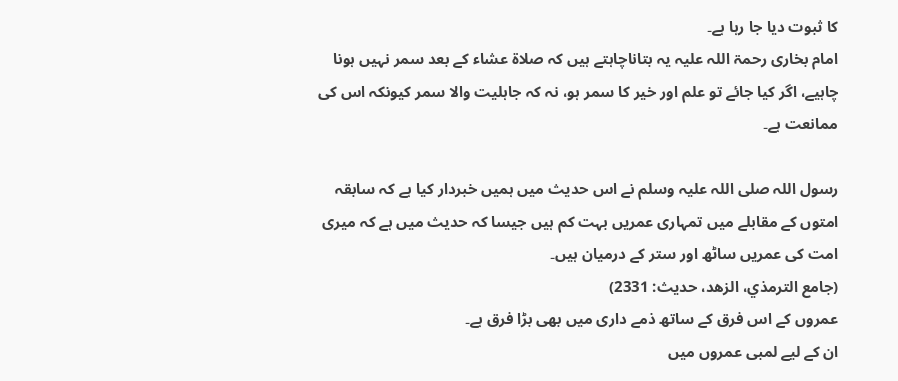کا ثبوت دیا جا رہا ہے۔
امام بخاری رحمۃ اللہ علیہ یہ بتاناچاہتے ہیں کہ صلاۃ عشاء کے بعد سمر نہیں ہونا چاہیے، اگر کیا جائے تو علم اور خیر کا سمر ہو، نہ کہ جاہلیت والا سمر کیونکہ اس کی ممانعت ہے۔

رسول اللہ صلی اللہ علیہ وسلم نے اس حدیث میں ہمیں خبردار کیا ہے کہ سابقہ امتوں کے مقابلے میں تمہاری عمریں بہت کم ہیں جیسا کہ حدیث میں ہے کہ میری امت کی عمریں ساٹھ اور ستر کے درمیان ہیں۔
(جامع الترمذي، الزھد، حدیث: 2331)
عمروں کے اس فرق کے ساتھ ذمے داری میں بھی بڑا فرق ہے۔
ان کے لیے لمبی عمروں میں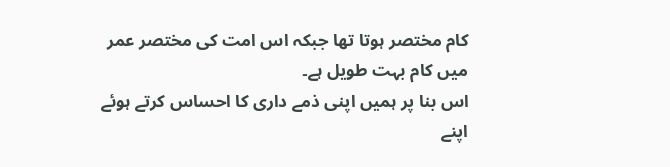کام مختصر ہوتا تھا جبکہ اس امت کی مختصر عمر میں کام بہت طویل ہے۔
اس بنا پر ہمیں اپنی ذمے داری کا احساس کرتے ہوئے اپنے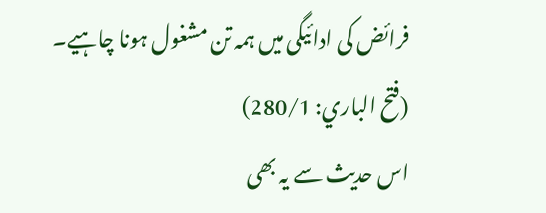فرائض کی ادائیگی میں ہمہ تن مشغول ہونا چاہیے۔
(فتح الباري: 280/1)
اس حدیث سے یہ بھی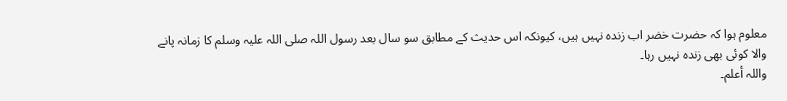معلوم ہوا کہ حضرت خضر اب زندہ نہیں ہیں، کیونکہ اس حدیث کے مطابق سو سال بعد رسول اللہ صلی اللہ علیہ وسلم کا زمانہ پانے والا کوئی بھی زندہ نہیں رہا۔
واللہ أعلم۔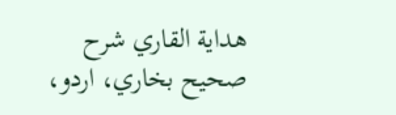هداية القاري شرح صحيح بخاري، اردو،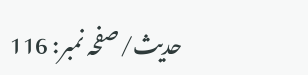حدیث/صفحہ نمبر: 116